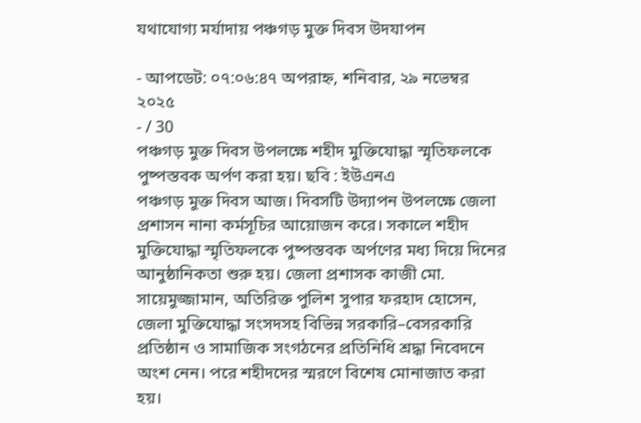যথাযোগ্য মর্যাদায় পঞ্চগড় মুক্ত দিবস উদযাপন

- আপডেট: ০৭:০৬:৪৭ অপরাহ্ন, শনিবার, ২৯ নভেম্বর ২০২৫
- / 30
পঞ্চগড় মুক্ত দিবস উপলক্ষে শহীদ মুক্তিযোদ্ধা স্মৃতিফলকে পুষ্পস্তবক অর্পণ করা হয়। ছবি : ইউএনএ
পঞ্চগড় মুক্ত দিবস আজ। দিবসটি উদ্যাপন উপলক্ষে জেলা প্রশাসন নানা কর্মসূচির আয়োজন করে। সকালে শহীদ মুক্তিযোদ্ধা স্মৃতিফলকে পুষ্পস্তবক অর্পণের মধ্য দিয়ে দিনের আনুষ্ঠানিকতা শুরু হয়। জেলা প্রশাসক কাজী মো. সায়েমুজ্জামান, অতিরিক্ত পুলিশ সুপার ফরহাদ হোসেন, জেলা মুক্তিযোদ্ধা সংসদসহ বিভিন্ন সরকারি–বেসরকারি প্রতিষ্ঠান ও সামাজিক সংগঠনের প্রতিনিধি শ্রদ্ধা নিবেদনে অংশ নেন। পরে শহীদদের স্মরণে বিশেষ মোনাজাত করা হয়।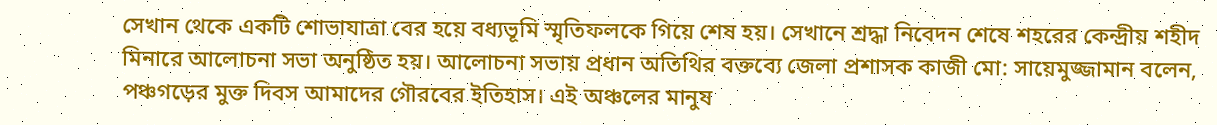সেখান থেকে একটি শোভাযাত্রা বের হয়ে বধ্যভূমি স্মৃতিফলকে গিয়ে শেষ হয়। সেখানে শ্রদ্ধা নিবেদন শেষে শহরের কেন্দ্রীয় শহীদ মিনারে আলোচনা সভা অনুষ্ঠিত হয়। আলোচনা সভায় প্রধান অতিথির বক্তব্যে জেলা প্রশাসক কাজী মো: সায়েমুজ্জামান বলেন, পঞ্চগড়ের মুক্ত দিবস আমাদের গৌরবের ইতিহাস। এই অঞ্চলের মানুষ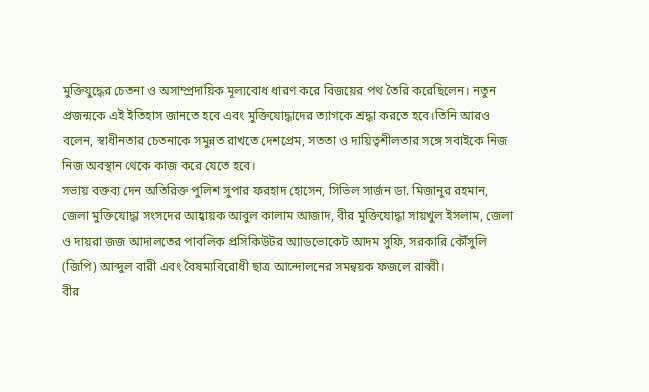মুক্তিযুদ্ধের চেতনা ও অসাম্প্রদায়িক মূল্যবোধ ধারণ করে বিজয়ের পথ তৈরি করেছিলেন। নতুন প্রজন্মকে এই ইতিহাস জানতে হবে এবং মুক্তিযোদ্ধাদের ত্যাগকে শ্রদ্ধা করতে হবে।তিনি আরও বলেন, স্বাধীনতার চেতনাকে সমুন্নত রাখতে দেশপ্রেম, সততা ও দায়িত্বশীলতার সঙ্গে সবাইকে নিজ নিজ অবস্থান থেকে কাজ করে যেতে হবে।
সভায় বক্তব্য দেন অতিরিক্ত পুলিশ সুপার ফরহাদ হোসেন, সিভিল সার্জন ডা. মিজানুর রহমান, জেলা মুক্তিযোদ্ধা সংসদের আহ্বায়ক আবুল কালাম আজাদ, বীর মুক্তিযোদ্ধা সায়খুল ইসলাম, জেলা ও দায়রা জজ আদালতের পাবলিক প্রসিকিউটর অ্যাডভোকেট আদম সুফি, সরকারি কৌঁসুলি (জিপি) আব্দুল বারী এবং বৈষম্যবিরোধী ছাত্র আন্দোলনের সমন্বয়ক ফজলে রাব্বী।
বীর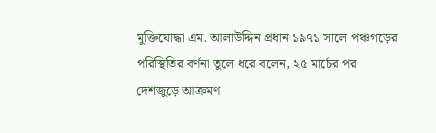মুক্তিযোদ্ধা এম. আলাউদ্দিন প্রধান ১৯৭১ সালে পঞ্চগড়ের পরিস্থিতির বর্ণনা তুলে ধরে বলেন, ২৫ মার্চের পর দেশজুড়ে আক্রমণ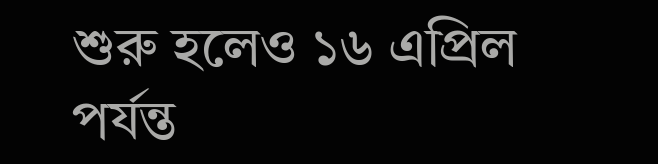শুরু হলেও ১৬ এপ্রিল পর্যন্ত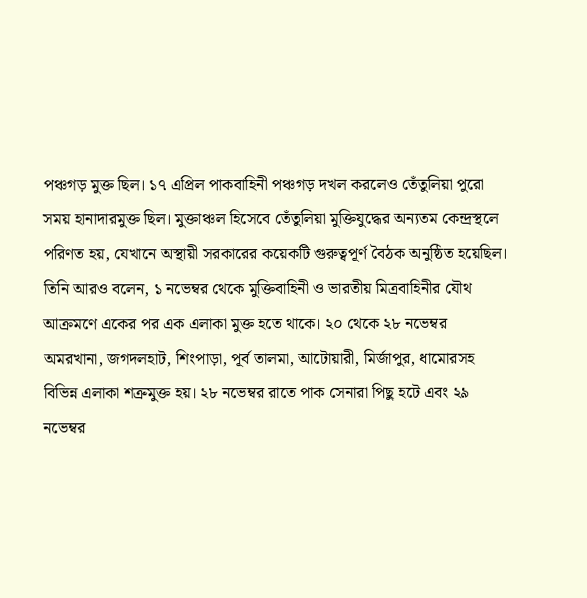পঞ্চগড় মুক্ত ছিল। ১৭ এপ্রিল পাকবাহিনী পঞ্চগড় দখল করলেও তেঁতুলিয়া পুরো সময় হানাদারমুক্ত ছিল। মুক্তাঞ্চল হিসেবে তেঁতুলিয়া মুক্তিযুদ্ধের অন্যতম কেন্দ্রস্থলে পরিণত হয়, যেখানে অস্থায়ী সরকারের কয়েকটি গুরুত্বপূর্ণ বৈঠক অনুষ্ঠিত হয়েছিল।
তিনি আরও বলেন, ১ নভেম্বর থেকে মুক্তিবাহিনী ও ভারতীয় মিত্রবাহিনীর যৌথ আক্রমণে একের পর এক এলাকা মুক্ত হতে থাকে। ২০ থেকে ২৮ নভেম্বর অমরখানা, জগদলহাট, শিংপাড়া, পূর্ব তালমা, আটোয়ারী, মির্জাপুর, ধামোরসহ বিভিন্ন এলাকা শত্রুমুক্ত হয়। ২৮ নভেম্বর রাতে পাক সেনারা পিছু হটে এবং ২৯ নভেম্বর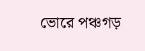ভোরে পঞ্চগড়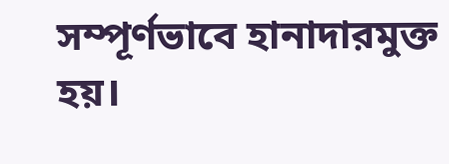সম্পূর্ণভাবে হানাদারমুক্ত হয়।